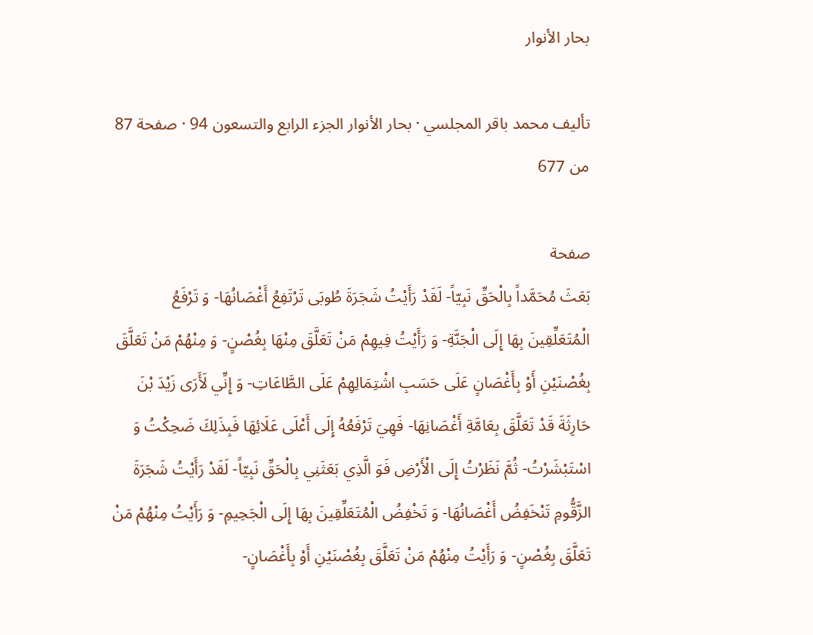بحار الأنوار

تأليف محمد باقر المجلسي · بحار الأنوار الجزء الرابع والتسعون 94 · صفحة 87 من 677

صفحة
بَعَثَ مُحَمَّداً بِالْحَقِّ نَبِيّاً- لَقَدْ رَأَيْتُ شَجَرَةَ طُوبَى تَرْتَفِعُ أَغْصَانُهَا- وَ تَرْفَعُ الْمُتَعَلِّقِينَ بِهَا إِلَى الْجَنَّةِ- وَ رَأَيْتُ فِيهِمْ مَنْ تَعَلَّقَ مِنْهَا بِغُصْنٍ- وَ مِنْهُمْ مَنْ تَعَلَّقَ بِغُصْنَيْنِ أَوْ بِأَغْصَانٍ عَلَى حَسَبِ اشْتِمَالِهِمْ عَلَى الطَّاعَاتِ- وَ إِنِّي لَأَرَى زَيْدَ بْنَ حَارِثَةَ قَدْ تَعَلَّقَ بِعَامَّةِ أَغْصَانِهَا- فَهِيَ تَرْفَعُهُ إِلَى أَعْلَى عَلَائِهَا فَبِذَلِكَ ضَحِكْتُ وَ اسْتَبْشَرْتُ- ثُمَّ نَظَرْتُ إِلَى الْأَرْضِ فَوَ الَّذِي بَعَثَنِي بِالْحَقِّ نَبِيّاً- لَقَدْ رَأَيْتُ شَجَرَةَ الزَّقُّومِ تَنْخَفِضُ أَغْصَانُهَا- وَ تَخْفِضُ الْمُتَعَلِّقِينَ بِهَا إِلَى الْجَحِيمِ- وَ رَأَيْتُ مِنْهُمْ مَنْ تَعَلَّقَ بِغُصْنٍ- وَ رَأَيْتُ مِنْهُمْ مَنْ تَعَلَّقَ بِغُصْنَيْنِ أَوْ بِأَغْصَانٍ-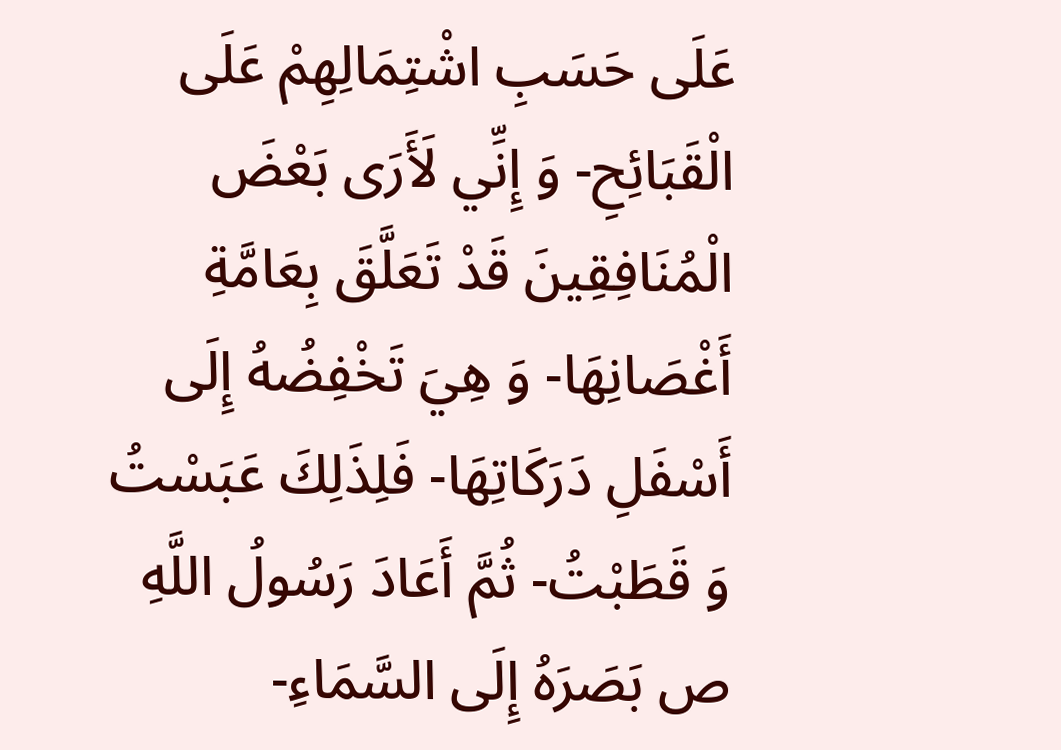عَلَى حَسَبِ اشْتِمَالِهِمْ عَلَى الْقَبَائِحِ- وَ إِنِّي لَأَرَى بَعْضَ الْمُنَافِقِينَ قَدْ تَعَلَّقَ بِعَامَّةِ أَغْصَانِهَا- وَ هِيَ تَخْفِضُهُ إِلَى أَسْفَلِ دَرَكَاتِهَا- فَلِذَلِكَ عَبَسْتُ وَ قَطَبْتُ- ثُمَّ أَعَادَ رَسُولُ اللَّهِ ص بَصَرَهُ إِلَى السَّمَاءِ-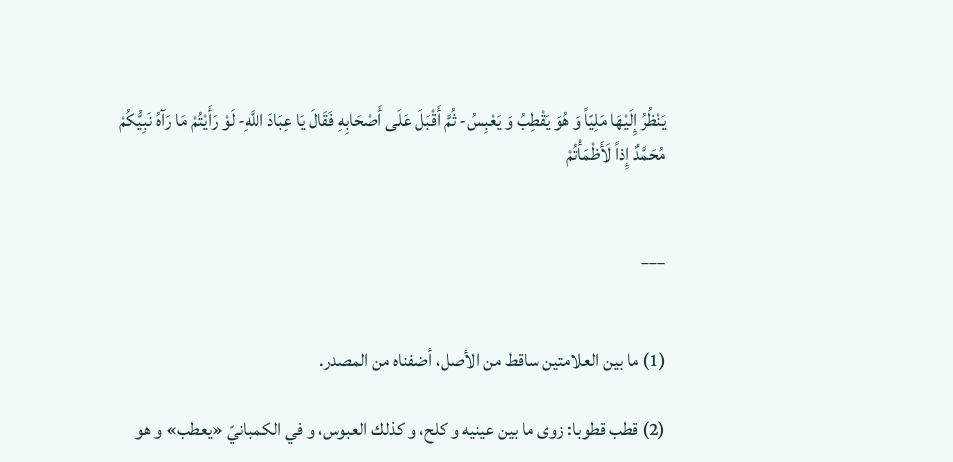يَنْظُرُ إِلَيْهَا مَلِيّاً وَ هُوَ يَقْطِبُ وَ يَعْبِسُ- ثُمَّ أَقْبَلَ عَلَى أَصْحَابِهِ فَقَالَ يَا عِبَادَ اللَّهِ- لَوْ رَأَيْتُمْ مَا رَآهُ نَبِيُّكُمْ مُحَمَّدٌ إِذاً لَأَظْمَأْتُمْ


___


(1) ما بين العلامتين ساقط من الأصل، أضفناه من المصدر.

(2) قطب قطوبا: زوى ما بين عينيه و كلح، و كذلك العبوس، و في الكمبانيّ «يعطب» و هو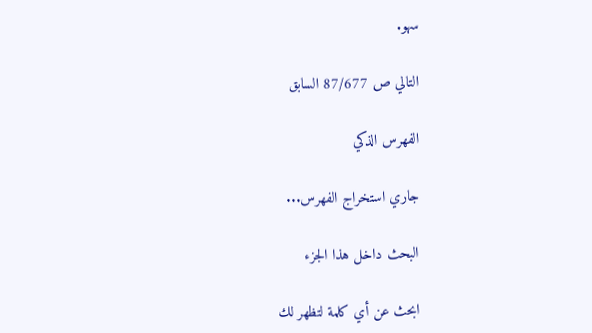سهو.

التالي ص 87/677 السابق

الفهرس الذكي

جاري استخراج الفهرس...

البحث داخل هذا الجزء

ابحث عن أي كلمة لتظهر لك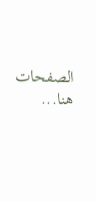الصفحات هنا...